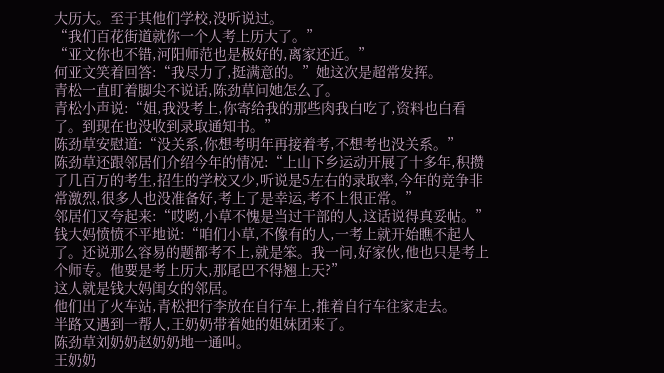大历大。至于其他们学校,没听说过。
“我们百花街道就你一个人考上历大了。”
“亚文你也不错,河阳师范也是极好的,离家还近。”
何亚文笑着回答:“我尽力了,挺满意的。”她这次是超常发挥。
青松一直盯着脚尖不说话,陈劲草问她怎么了。
青松小声说:“姐,我没考上,你寄给我的那些肉我白吃了,资料也白看了。到现在也没收到录取通知书。”
陈劲草安慰道:“没关系,你想考明年再接着考,不想考也没关系。”
陈劲草还跟邻居们介绍今年的情况:“上山下乡运动开展了十多年,积攒了几百万的考生,招生的学校又少,听说是5左右的录取率,今年的竞争非常激烈,很多人也没准备好,考上了是幸运,考不上很正常。”
邻居们又夸起来:“哎哟,小草不愧是当过干部的人,这话说得真妥帖。”
钱大妈愤愤不平地说:“咱们小草,不像有的人,一考上就开始瞧不起人了。还说那么容易的题都考不上,就是笨。我一问,好家伙,他也只是考上个师专。他要是考上历大,那尾巴不得翘上天?”
这人就是钱大妈闺女的邻居。
他们出了火车站,青松把行李放在自行车上,推着自行车往家走去。
半路又遇到一帮人,王奶奶带着她的姐妹团来了。
陈劲草刘奶奶赵奶奶地一通叫。
王奶奶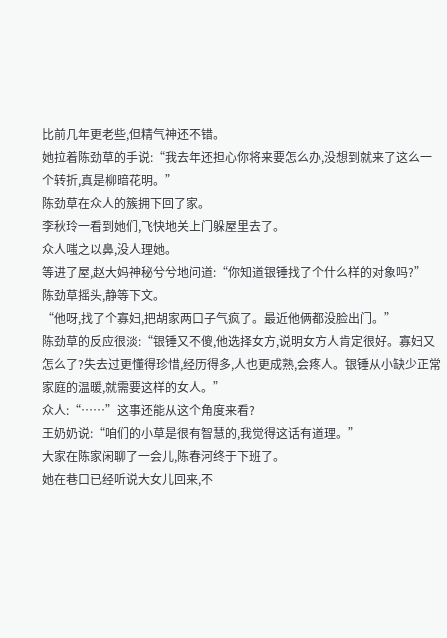比前几年更老些,但精气神还不错。
她拉着陈劲草的手说:“我去年还担心你将来要怎么办,没想到就来了这么一个转折,真是柳暗花明。”
陈劲草在众人的簇拥下回了家。
李秋玲一看到她们,飞快地关上门躲屋里去了。
众人嗤之以鼻,没人理她。
等进了屋,赵大妈神秘兮兮地问道:“你知道银锤找了个什么样的对象吗?”
陈劲草摇头,静等下文。
“他呀,找了个寡妇,把胡家两口子气疯了。最近他俩都没脸出门。”
陈劲草的反应很淡:“银锤又不傻,他选择女方,说明女方人肯定很好。寡妇又怎么了?失去过更懂得珍惜,经历得多,人也更成熟,会疼人。银锤从小缺少正常家庭的温暖,就需要这样的女人。”
众人:“……”这事还能从这个角度来看?
王奶奶说:“咱们的小草是很有智慧的,我觉得这话有道理。”
大家在陈家闲聊了一会儿,陈春河终于下班了。
她在巷口已经听说大女儿回来,不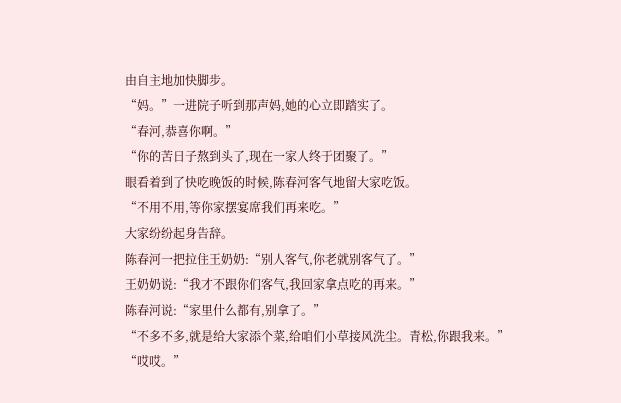由自主地加快脚步。
“妈。”一进院子听到那声妈,她的心立即踏实了。
“春河,恭喜你啊。”
“你的苦日子熬到头了,现在一家人终于团聚了。”
眼看着到了快吃晚饭的时候,陈春河客气地留大家吃饭。
“不用不用,等你家摆宴席我们再来吃。”
大家纷纷起身告辞。
陈春河一把拉住王奶奶:“别人客气,你老就别客气了。”
王奶奶说:“我才不跟你们客气,我回家拿点吃的再来。”
陈春河说:“家里什么都有,别拿了。”
“不多不多,就是给大家添个菜,给咱们小草接风洗尘。青松,你跟我来。”
“哎哎。”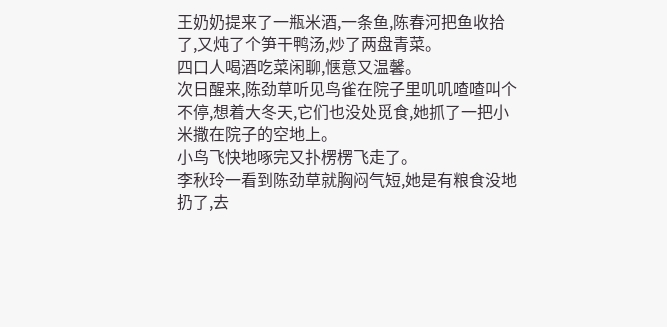王奶奶提来了一瓶米酒,一条鱼,陈春河把鱼收拾了,又炖了个笋干鸭汤,炒了两盘青菜。
四口人喝酒吃菜闲聊,惬意又温馨。
次日醒来,陈劲草听见鸟雀在院子里叽叽喳喳叫个不停,想着大冬天,它们也没处觅食,她抓了一把小米撒在院子的空地上。
小鸟飞快地啄完又扑楞楞飞走了。
李秋玲一看到陈劲草就胸闷气短,她是有粮食没地扔了,去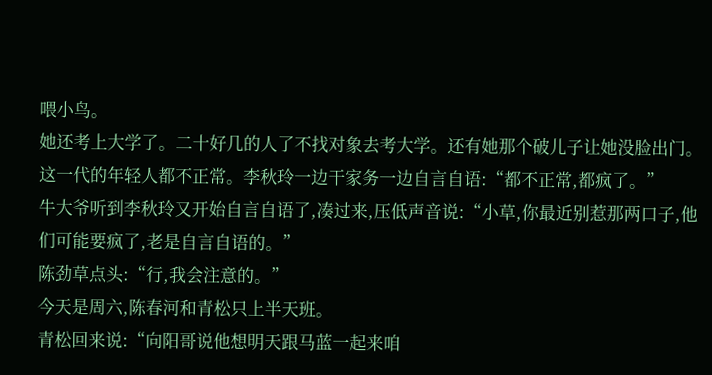喂小鸟。
她还考上大学了。二十好几的人了不找对象去考大学。还有她那个破儿子让她没脸出门。
这一代的年轻人都不正常。李秋玲一边干家务一边自言自语:“都不正常,都疯了。”
牛大爷听到李秋玲又开始自言自语了,凑过来,压低声音说:“小草,你最近别惹那两口子,他们可能要疯了,老是自言自语的。”
陈劲草点头:“行,我会注意的。”
今天是周六,陈春河和青松只上半天班。
青松回来说:“向阳哥说他想明天跟马蓝一起来咱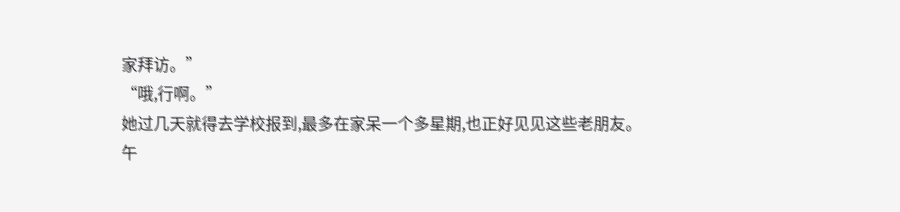家拜访。”
“哦,行啊。”
她过几天就得去学校报到,最多在家呆一个多星期,也正好见见这些老朋友。
午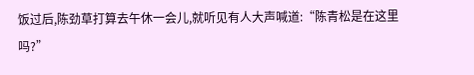饭过后,陈劲草打算去午休一会儿,就听见有人大声喊道:“陈青松是在这里吗?”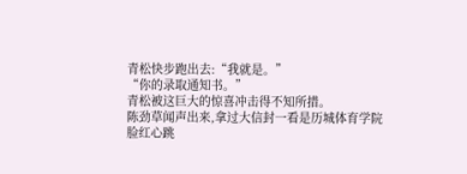青松快步跑出去:“我就是。”
“你的录取通知书。”
青松被这巨大的惊喜冲击得不知所措。
陈劲草闻声出来,拿过大信封一看是历城体育学院
脸红心跳